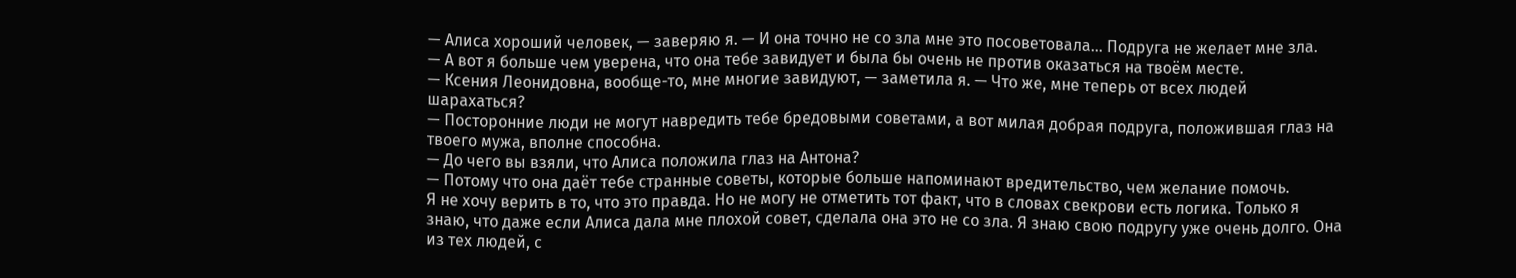— Алиса хороший человек, — заверяю я. — И она точно не со зла мне это посоветовала… Подруга не желает мне зла.
— А вот я больше чем уверена, что она тебе завидует и была бы очень не против оказаться на твоём месте.
— Ксения Леонидовна, вообще-то, мне многие завидуют, — заметила я. — Что же, мне теперь от всех людей шарахаться?
— Посторонние люди не могут навредить тебе бредовыми советами, а вот милая добрая подруга, положившая глаз на твоего мужа, вполне способна.
— До чего вы взяли, что Алиса положила глаз на Антона?
— Потому что она даёт тебе странные советы, которые больше напоминают вредительство, чем желание помочь.
Я не хочу верить в то, что это правда. Но не могу не отметить тот факт, что в словах свекрови есть логика. Только я знаю, что даже если Алиса дала мне плохой совет, сделала она это не со зла. Я знаю свою подругу уже очень долго. Она из тех людей, с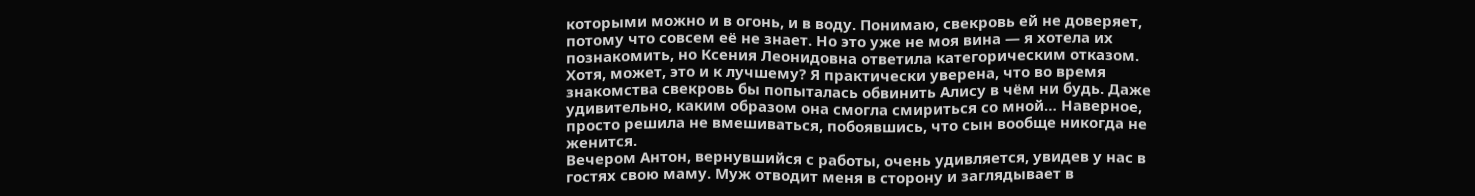которыми можно и в огонь, и в воду. Понимаю, свекровь ей не доверяет, потому что совсем её не знает. Но это уже не моя вина — я хотела их познакомить, но Ксения Леонидовна ответила категорическим отказом. Хотя, может, это и к лучшему? Я практически уверена, что во время знакомства свекровь бы попыталась обвинить Алису в чём ни будь. Даже удивительно, каким образом она смогла смириться со мной… Наверное, просто решила не вмешиваться, побоявшись, что сын вообще никогда не женится.
Вечером Антон, вернувшийся с работы, очень удивляется, увидев у нас в гостях свою маму. Муж отводит меня в сторону и заглядывает в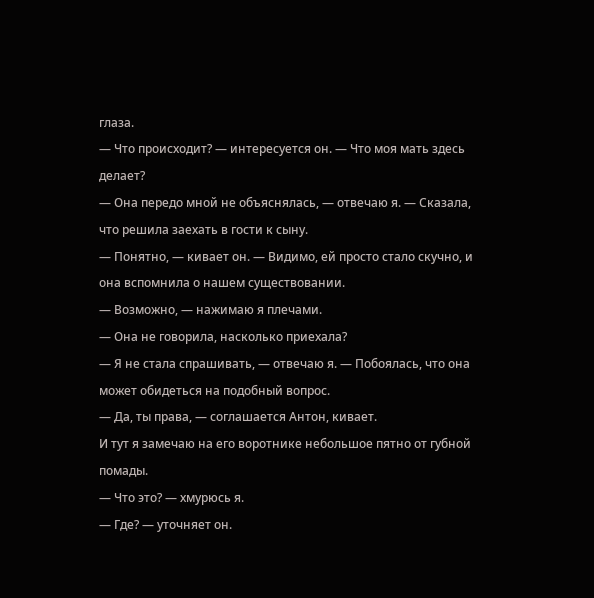глаза.
— Что происходит? — интересуется он. — Что моя мать здесь делает?
— Она передо мной не объяснялась, — отвечаю я. — Сказала, что решила заехать в гости к сыну.
— Понятно, — кивает он. — Видимо, ей просто стало скучно, и она вспомнила о нашем существовании.
— Возможно, — нажимаю я плечами.
— Она не говорила, насколько приехала?
— Я не стала спрашивать, — отвечаю я. — Побоялась, что она может обидеться на подобный вопрос.
— Да, ты права, — соглашается Антон, кивает.
И тут я замечаю на его воротнике небольшое пятно от губной помады.
— Что это? — хмурюсь я.
— Где? — уточняет он.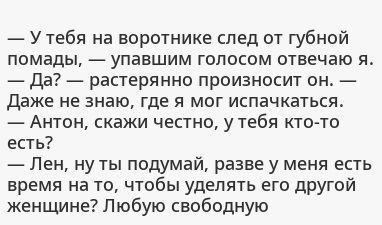— У тебя на воротнике след от губной помады, — упавшим голосом отвечаю я.
— Да? — растерянно произносит он. — Даже не знаю, где я мог испачкаться.
— Антон, скажи честно, у тебя кто-то есть?
— Лен, ну ты подумай, разве у меня есть время на то, чтобы уделять его другой женщине? Любую свободную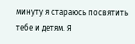минуту я стараюсь посвятить тебе и детям. Я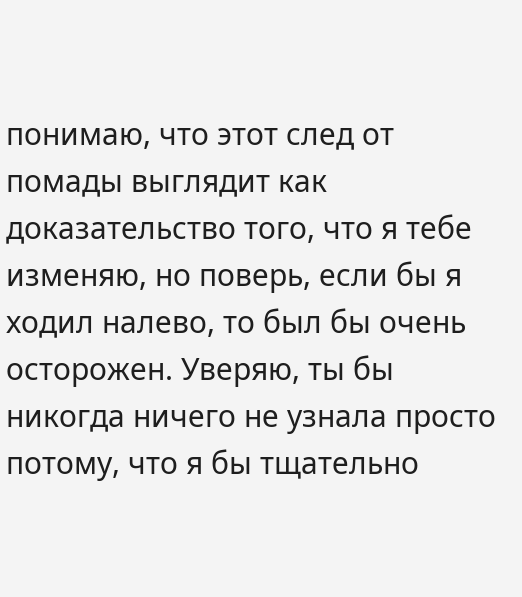понимаю, что этот след от помады выглядит как доказательство того, что я тебе изменяю, но поверь, если бы я ходил налево, то был бы очень осторожен. Уверяю, ты бы никогда ничего не узнала просто потому, что я бы тщательно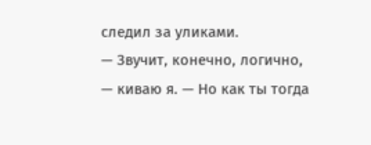следил за уликами.
— Звучит, конечно, логично, — киваю я. — Но как ты тогда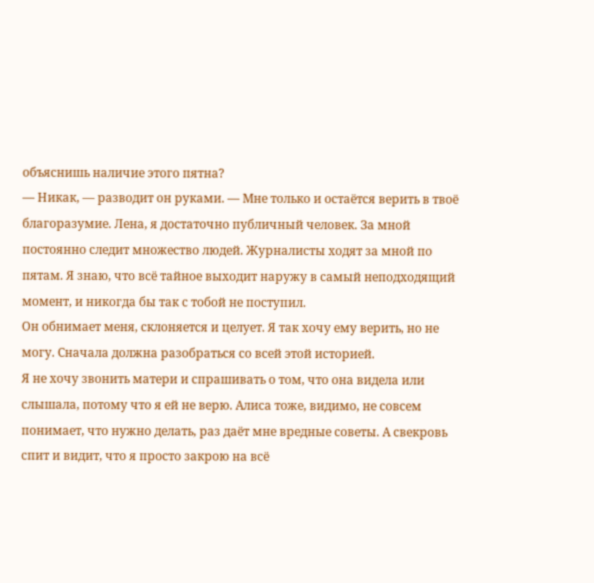объяснишь наличие этого пятна?
— Никак, — разводит он руками. — Мне только и остаётся верить в твоё благоразумие. Лена, я достаточно публичный человек. За мной постоянно следит множество людей. Журналисты ходят за мной по пятам. Я знаю, что всё тайное выходит наружу в самый неподходящий момент, и никогда бы так с тобой не поступил.
Он обнимает меня, склоняется и целует. Я так хочу ему верить, но не могу. Сначала должна разобраться со всей этой историей.
Я не хочу звонить матери и спрашивать о том, что она видела или слышала, потому что я ей не верю. Алиса тоже, видимо, не совсем понимает, что нужно делать, раз даёт мне вредные советы. А свекровь спит и видит, что я просто закрою на всё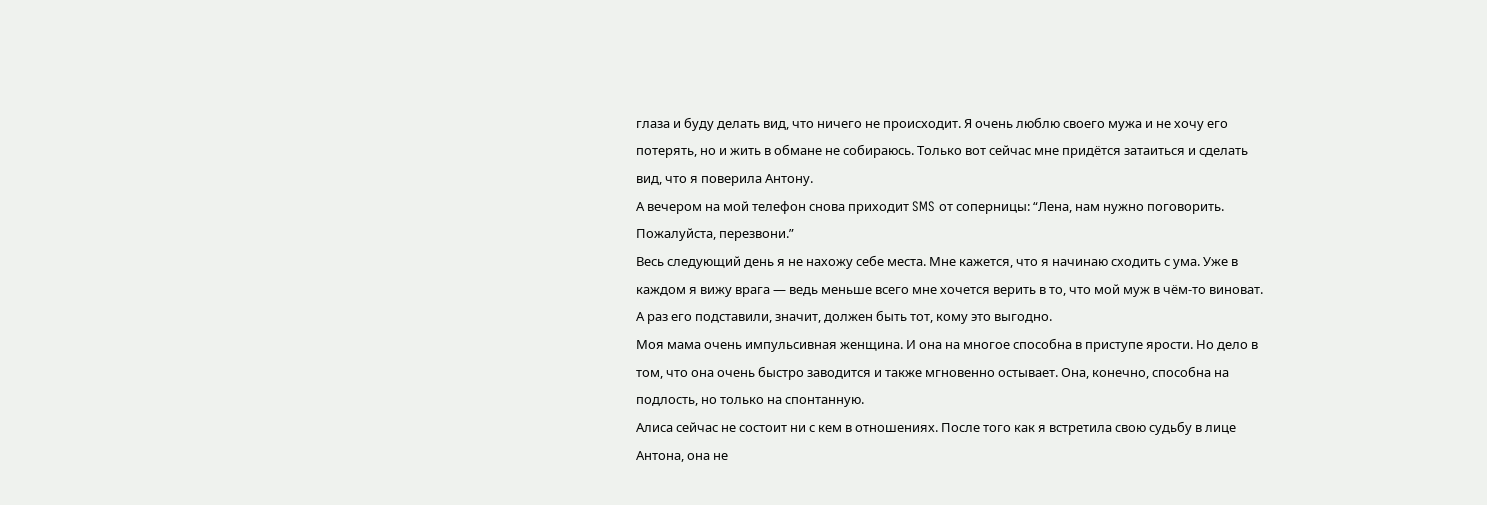глаза и буду делать вид, что ничего не происходит. Я очень люблю своего мужа и не хочу его потерять, но и жить в обмане не собираюсь. Только вот сейчас мне придётся затаиться и сделать вид, что я поверила Антону.
А вечером на мой телефон снова приходит SMS от соперницы: “Лена, нам нужно поговорить. Пожалуйста, перезвони.”
Весь следующий день я не нахожу себе места. Мне кажется, что я начинаю сходить с ума. Уже в каждом я вижу врага — ведь меньше всего мне хочется верить в то, что мой муж в чём-то виноват. А раз его подставили, значит, должен быть тот, кому это выгодно.
Моя мама очень импульсивная женщина. И она на многое способна в приступе ярости. Но дело в том, что она очень быстро заводится и также мгновенно остывает. Она, конечно, способна на подлость, но только на спонтанную.
Алиса сейчас не состоит ни с кем в отношениях. После того как я встретила свою судьбу в лице Антона, она не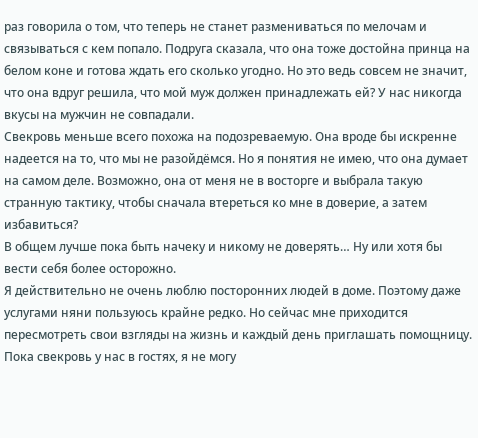раз говорила о том, что теперь не станет размениваться по мелочам и связываться с кем попало. Подруга сказала, что она тоже достойна принца на белом коне и готова ждать его сколько угодно. Но это ведь совсем не значит, что она вдруг решила, что мой муж должен принадлежать ей? У нас никогда вкусы на мужчин не совпадали.
Свекровь меньше всего похожа на подозреваемую. Она вроде бы искренне надеется на то, что мы не разойдёмся. Но я понятия не имею, что она думает на самом деле. Возможно, она от меня не в восторге и выбрала такую странную тактику, чтобы сначала втереться ко мне в доверие, а затем избавиться?
В общем лучше пока быть начеку и никому не доверять… Ну или хотя бы вести себя более осторожно.
Я действительно не очень люблю посторонних людей в доме. Поэтому даже услугами няни пользуюсь крайне редко. Но сейчас мне приходится пересмотреть свои взгляды на жизнь и каждый день приглашать помощницу. Пока свекровь у нас в гостях, я не могу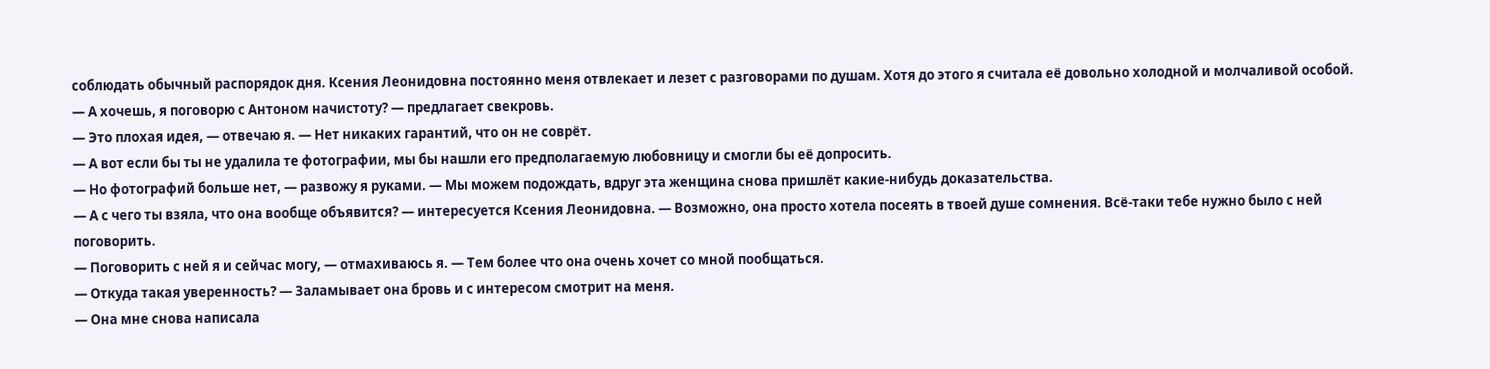соблюдать обычный распорядок дня. Ксения Леонидовна постоянно меня отвлекает и лезет с разговорами по душам. Хотя до этого я считала её довольно холодной и молчаливой особой.
— А хочешь, я поговорю с Антоном начистоту? — предлагает свекровь.
— Это плохая идея, — отвечаю я. — Нет никаких гарантий, что он не соврёт.
— А вот если бы ты не удалила те фотографии, мы бы нашли его предполагаемую любовницу и смогли бы её допросить.
— Но фотографий больше нет, — развожу я руками. — Мы можем подождать, вдруг эта женщина снова пришлёт какие-нибудь доказательства.
— А с чего ты взяла, что она вообще объявится? — интересуется Ксения Леонидовна. — Возможно, она просто хотела посеять в твоей душе сомнения. Всё-таки тебе нужно было с ней поговорить.
— Поговорить с ней я и сейчас могу, — отмахиваюсь я. — Тем более что она очень хочет со мной пообщаться.
— Откуда такая уверенность? — Заламывает она бровь и с интересом смотрит на меня.
— Она мне снова написала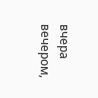вчера вечером,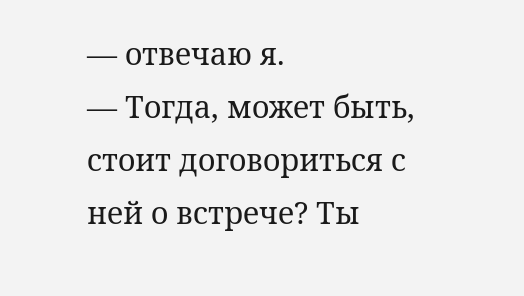— отвечаю я.
— Тогда, может быть, стоит договориться с ней о встрече? Ты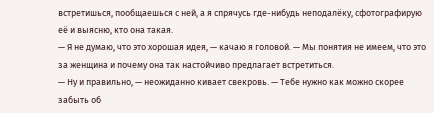встретишься, пообщаешься с ней, а я спрячусь где-нибудь неподалёку, сфотографирую её и выясню, кто она такая.
— Я не думаю, что это хорошая идея, — качаю я головой. — Мы понятия не имеем, что это за женщина и почему она так настойчиво предлагает встретиться.
— Ну и правильно, — неожиданно кивает свекровь. — Тебе нужно как можно скорее забыть об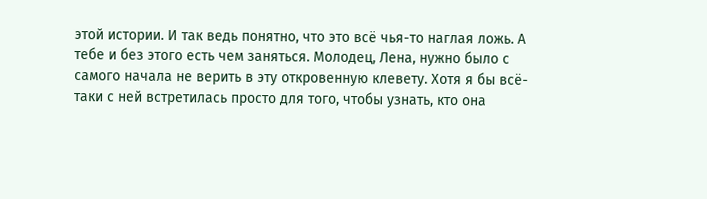этой истории. И так ведь понятно, что это всё чья-то наглая ложь. А тебе и без этого есть чем заняться. Молодец, Лена, нужно было с самого начала не верить в эту откровенную клевету. Хотя я бы всё-таки с ней встретилась просто для того, чтобы узнать, кто она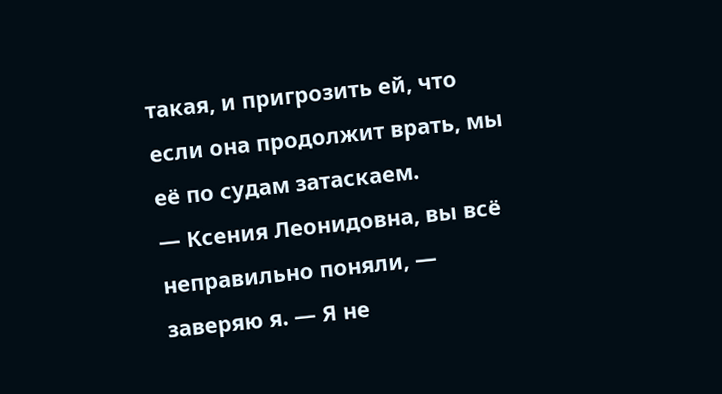такая, и пригрозить ей, что если она продолжит врать, мы её по судам затаскаем.
— Ксения Леонидовна, вы всё неправильно поняли, — заверяю я. — Я не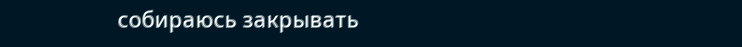собираюсь закрывать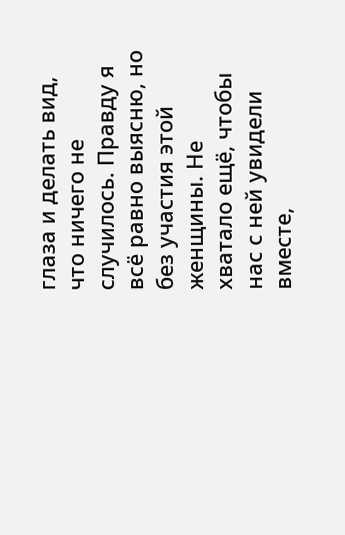глаза и делать вид, что ничего не случилось. Правду я всё равно выясню, но без участия этой женщины. Не хватало ещё, чтобы нас с ней увидели вместе,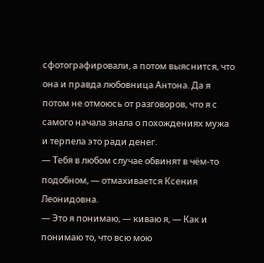сфотографировали, а потом выяснится, что она и правда любовница Антона. Да я потом не отмоюсь от разговоров, что я с самого начала знала о похождениях мужа и терпела это ради денег.
— Тебя в любом случае обвинят в чём-то подобном, — отмахивается Ксения Леонидовна.
— Это я понимаю, — киваю я, — Как и понимаю то, что всю мою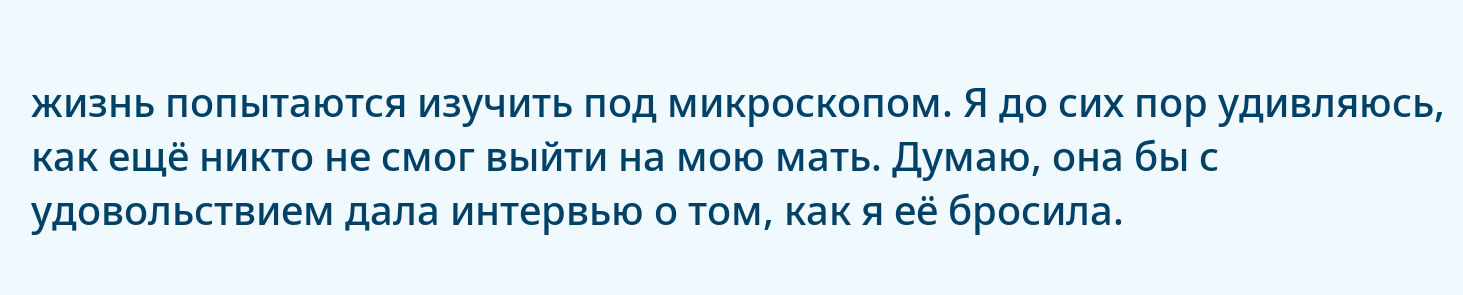жизнь попытаются изучить под микроскопом. Я до сих пор удивляюсь, как ещё никто не смог выйти на мою мать. Думаю, она бы с удовольствием дала интервью о том, как я её бросила.